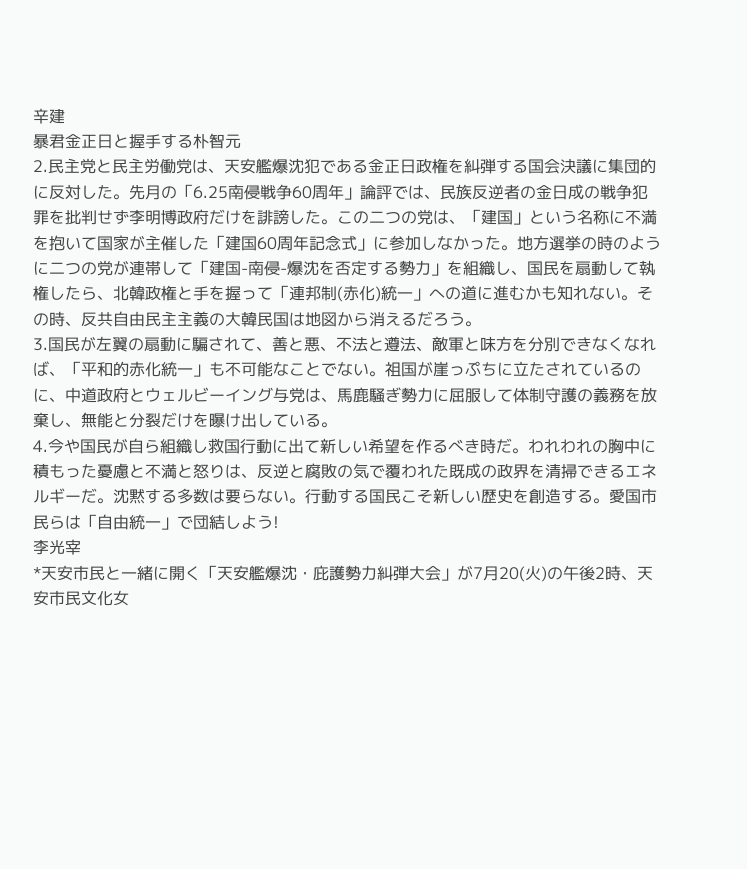辛建
暴君金正日と握手する朴智元
2.民主党と民主労働党は、天安艦爆沈犯である金正日政権を糾弾する国会決議に集団的に反対した。先月の「6.25南侵戦争60周年」論評では、民族反逆者の金日成の戦争犯罪を批判せず李明博政府だけを誹謗した。この二つの党は、「建国」という名称に不満を抱いて国家が主催した「建国60周年記念式」に参加しなかった。地方選挙の時のように二つの党が連帯して「建国-南侵-爆沈を否定する勢力」を組織し、国民を扇動して執権したら、北韓政権と手を握って「連邦制(赤化)統一」への道に進むかも知れない。その時、反共自由民主主義の大韓民国は地図から消えるだろう。
3.国民が左翼の扇動に騙されて、善と悪、不法と遵法、敵軍と味方を分別できなくなれば、「平和的赤化統一」も不可能なことでない。祖国が崖っぷちに立たされているのに、中道政府とウェルビーイング与党は、馬鹿騒ぎ勢力に屈服して体制守護の義務を放棄し、無能と分裂だけを曝け出している。
4.今や国民が自ら組織し救国行動に出て新しい希望を作るべき時だ。われわれの胸中に積もった憂慮と不満と怒りは、反逆と腐敗の気で覆われた既成の政界を清掃できるエネルギーだ。沈黙する多数は要らない。行動する国民こそ新しい歴史を創造する。愛国市民らは「自由統一」で団結しよう!
李光宰
*天安市民と一緒に開く「天安艦爆沈・庇護勢力糾弾大会」が7月20(火)の午後2時、天安市民文化女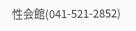性会館(041-521-2852)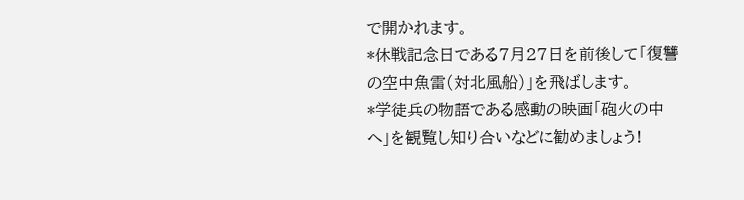で開かれます。
*休戦記念日である7月27日を前後して「復讐の空中魚雷(対北風船)」を飛ばします。
*学徒兵の物語である感動の映画「砲火の中へ」を観覧し知り合いなどに勧めましょう!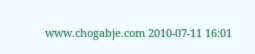www.chogabje.com 2010-07-11 16:01